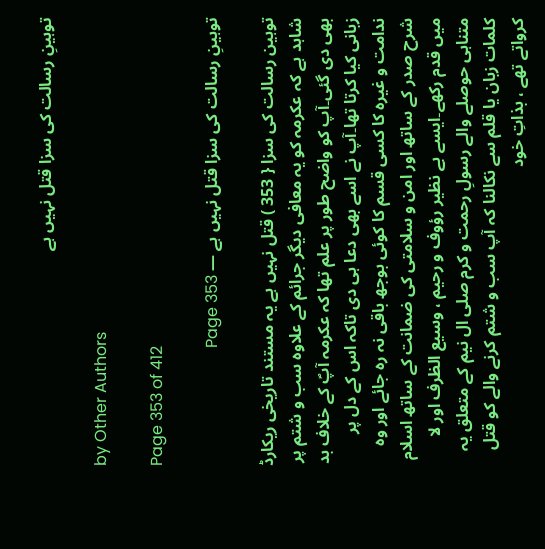توہینِ رسالت کی سزا قتل نہیں ہے

by Other Authors

Page 353 of 412

توہینِ رسالت کی سزا قتل نہیں ہے — Page 353

توہین رسالت کی سزا { 353 ) قتل نہیں ہے یہ مستند تاریخی ریکارڈ شاہد ہے کہ عکرمہ کو یہ معافی دیگر جرائم کے علاوہ سب و شتم پر بھی دی گئی۔آپ کو واضح طور پر علم تھا کہ عکرمہ آپؐ کے خلاف بد زبانی کیا کرتا تھا۔آپ نے اسے بھی دعا ہی دی تاکہ اس کے دل پر ندامت و غیرہ کا کسی قسم کا کوئی بوجھ باقی نہ رہ جائے اور وہ شرح صدر کے ساتھ اور امن و سلامتی کی ضمانت کے ساتھ اسلام میں قدم رکھے۔ایسے بے نظیر رؤوف و رحیم ، وسیع الظرف اور لا متناہی حوصلے والے رسولِ رحمت و کرم صلی ال نیم کے متعلق یہ کلمات زبان یا قلم سے نکالنا کہ آپ سب و شتم کرنے والے کو قتل کرواتے تھے ، بذاتِ خود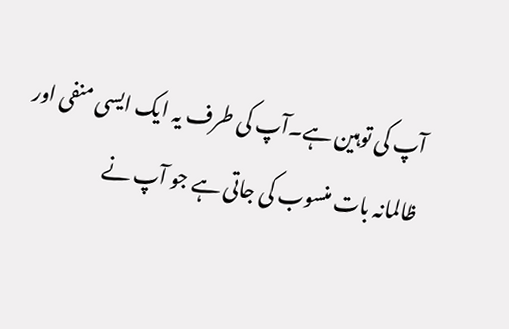آپ کی توہین ہے۔آپ کی طرف یہ ایک ایسی منفی اور ظالمانہ بات منسوب کی جاتی ہے جو آپ نے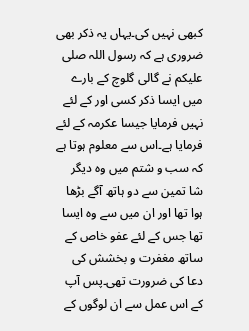کبھی نہیں کی۔یہاں یہ ذکر بھی ضروری ہے کہ رسول اللہ صلی علیکم نے گالی گلوچ کے بارے میں ایسا ذکر کسی اور کے لئے نہیں فرمایا جیسا عکرمہ کے لئے فرمایا ہے۔اس سے معلوم ہوتا ہے کہ سب و شتم میں وہ دیگر شا تمین سے دو ہاتھ آگے بڑھا ہوا تھا اور ان میں سے وہ ایسا تھا جس کے لئے عفو خاص کے ساتھ مغفرت و بخشش کی دعا کی ضرورت تھی۔پس آپ کے اس عمل سے ان لوگوں کے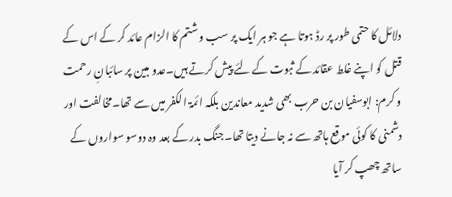دلائل کا حتمی طور پر رڈ ہوتا ہے جو ہر ایک پر سب و شتم کا الزام عائد کر کے اس کے قتل کو اپنے غلط عقائد کے ثبوت کے لئے پیش کرتے ہیں۔عدو مبین پر سائبانِ رحمت و کرم: ابوسفیان بن حرب بھی شدید معاندین بلکہ ائمۃ الکفر میں سے تھا۔مخالفت اور دشمنی کا کوئی موقع ہاتھ سے نہ جانے دیتا تھا۔جنگ بدر کے بعد وہ دوسو سواروں کے ساتھ چھپ کر آیا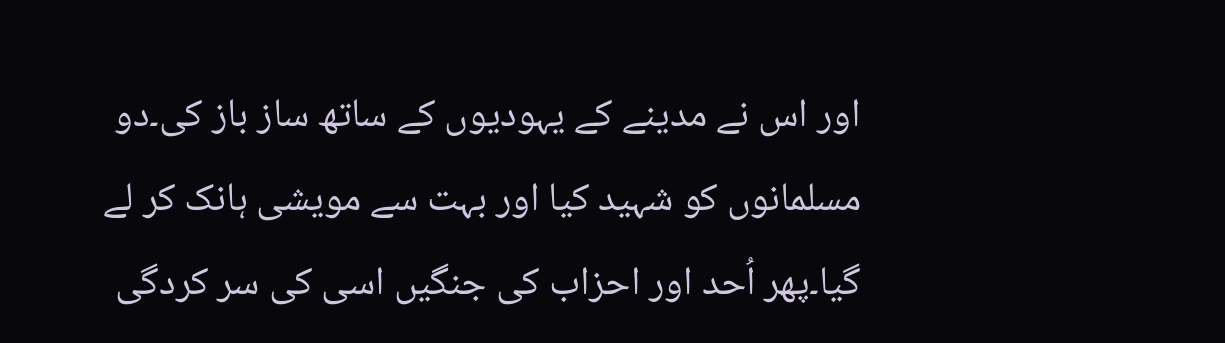اور اس نے مدینے کے یہودیوں کے ساتھ ساز باز کی۔دو مسلمانوں کو شہید کیا اور بہت سے مویشی ہانک کر لے گیا۔پھر اُحد اور احزاب کی جنگیں اسی کی سر کردگی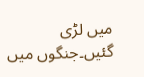میں لڑی گئیں۔جنگوں میں